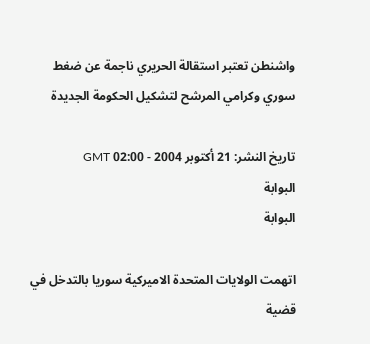واشنطن تعتبر استقالة الحريري ناجمة عن ضغط سوري وكرامي المرشح لتشكيل الحكومة الجديدة

تاريخ النشر: 21 أكتوبر 2004 - 02:00 GMT
البوابة
البوابة

اتهمت الولايات المتحدة الاميركية سوريا بالتدخل في قضية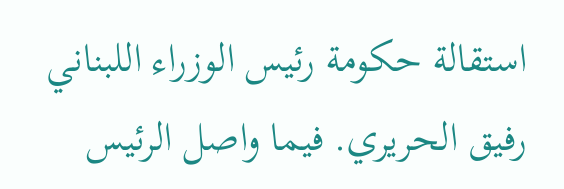استقالة حكومة رئيس الوزراء اللبناني رفيق الحريري. فيما واصل الرئيس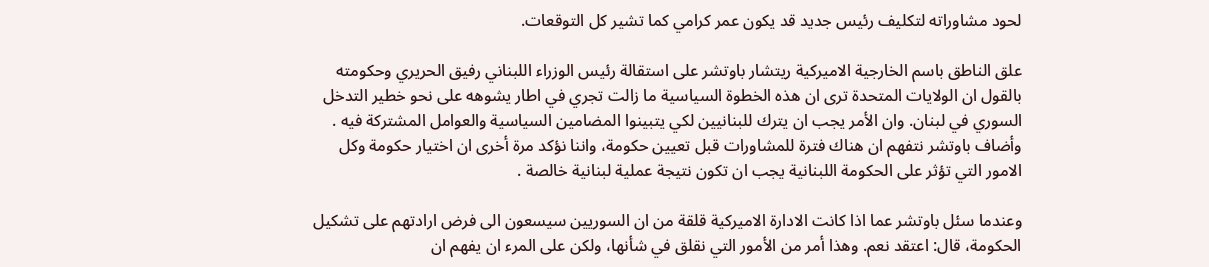لحود مشاوراته لتكليف رئيس جديد قد يكون عمر كرامي كما تشير كل التوقعات.

علق الناطق باسم الخارجية الاميركية ريتشار باوتشر على استقالة رئيس الوزراء اللبناني رفيق الحريري وحكومته بالقول ان الولايات المتحدة ترى ان هذه الخطوة السياسية ما زالت تجري في اطار يشوهه على نحو خطير التدخل السوري في لبنان. وان الأمر يجب ان يترك للبنانيين لكي يتبينوا المضامين السياسية والعوامل المشتركة فيه . وأضاف باوتشر نتفهم ان هناك فترة للمشاورات قبل تعيين حكومة، واننا نؤكد مرة أخرى ان اختيار حكومة وكل الامور التي تؤثر على الحكومة اللبنانية يجب ان تكون نتيجة عملية لبنانية خالصة .

وعندما سئل باوتشر عما اذا كانت الادارة الاميركية قلقة من ان السوريين سيسعون الى فرض ارادتهم على تشكيل الحكومة، قال: اعتقد نعم. وهذا أمر من الأمور التي نقلق في شأنها، ولكن على المرء ان يفهم ان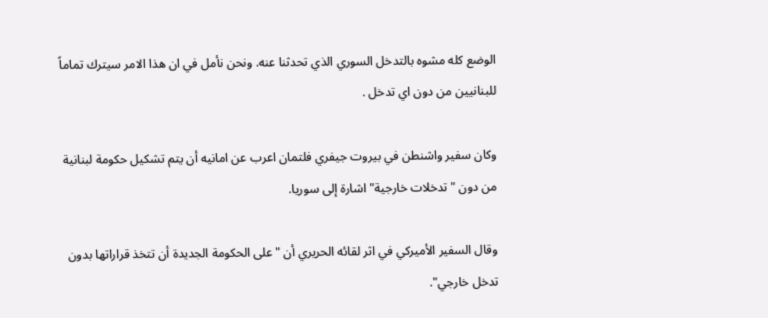الوضع كله مشوه بالتدخل السوري الذي تحدثنا عنه. ونحن نأمل في ان هذا الامر سيترك تماماً للبنانيين من دون اي تدخل .

وكان سفير واشنطن في بيروت جيفري فلتمان اعرب عن امانيه أن يتم تشكيل حكومة لبنانية من دون "تدخلات خارجية" اشارة إلى سوريا.

وقال السفير الأميركي في اثر لقائه الحريري أن "على الحكومة الجديدة أن تتخذ قراراتها بدون تدخل خارجي".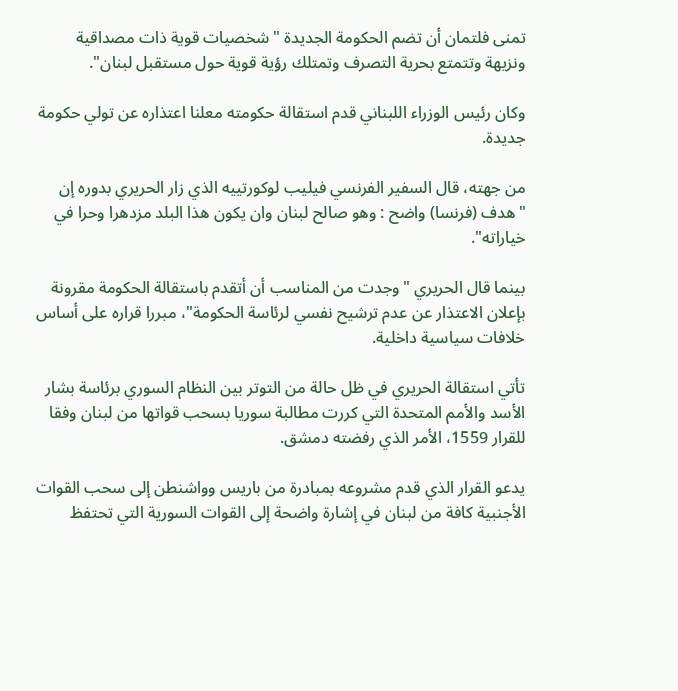تمنى فلتمان أن تضم الحكومة الجديدة "شخصيات قوية ذات مصداقية ونزيهة وتتمتع بحرية التصرف وتمتلك رؤية قوية حول مستقبل لبنان".

وكان رئيس الوزراء اللبناني قدم استقالة حكومته معلنا اعتذاره عن تولي حكومة جديدة.

من جهته، قال السفير الفرنسي فيليب لوكورتييه الذي زار الحريري بدوره إن "هدف (فرنسا) واضح : وهو صالح لبنان وان يكون هذا البلد مزدهرا وحرا في خياراته".

بينما قال الحريري "وجدت من المناسب أن أتقدم باستقالة الحكومة مقرونة بإعلان الاعتذار عن عدم ترشيح نفسي لرئاسة الحكومة"، مبررا قراره على أساس خلافات سياسية داخلية.

تأتي استقالة الحريري في ظل حالة من التوتر بين النظام السوري برئاسة بشار الأسد والأمم المتحدة التي كررت مطالبة سوريا بسحب قواتها من لبنان وفقا للقرار 1559، الأمر الذي رفضته دمشق.

يدعو القرار الذي قدم مشروعه بمبادرة من باريس وواشنطن إلى سحب القوات الأجنبية كافة من لبنان في إشارة واضحة إلى القوات السورية التي تحتفظ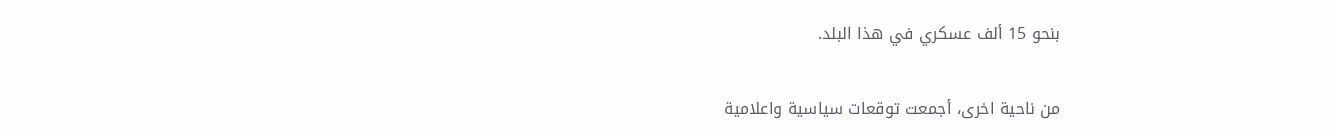بنحو 15 ألف عسكري في هذا البلد.

من ناحية اخرى، أجمعت توقعات سياسية واعلامية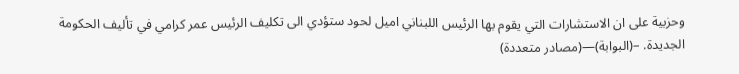وحزبية على ان الاستشارات التي يقوم بها الرئيس اللبناني اميل لحود ستؤدي الى تكليف الرئيس عمر كرامي في تأليف الحكومة الجديدة. –(البوابة)—(مصادر متعددة)